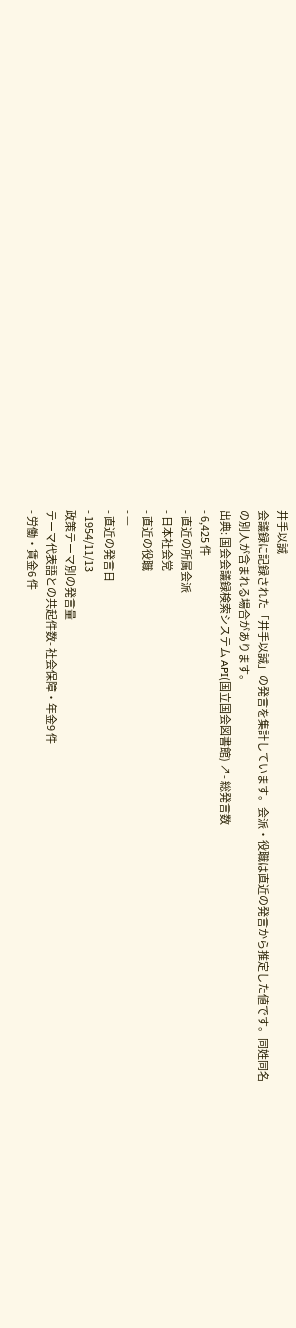井手以誠
会議録に記録された「井手以誠」の発言を集計しています。会派・役職は直近の発言から推定した値です。同姓同名の別人が含まれる場合があります。
出典: 国会会議録検索システム API(国立国会図書館) ↗- 総発言数
- 6,425 件
- 直近の所属会派
- 日本社会党
- 直近の役職
- —
- 直近の発言日
- 1954/11/13
政策テーマ別の発言量
テーマ代表語との共起件数- 社会保障・年金9 件
- 労働・賃金6 件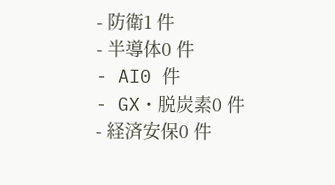- 防衛1 件
- 半導体0 件
- AI0 件
- GX・脱炭素0 件
- 経済安保0 件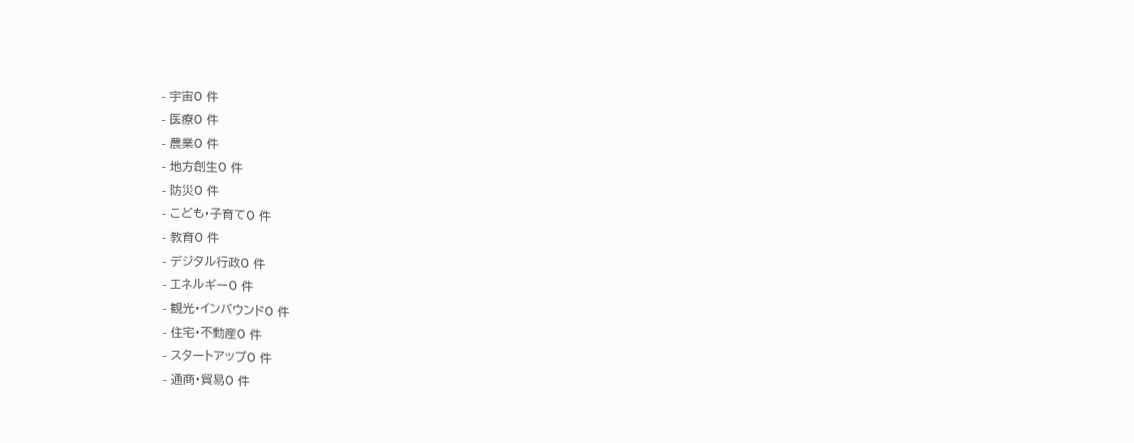- 宇宙0 件
- 医療0 件
- 農業0 件
- 地方創生0 件
- 防災0 件
- こども・子育て0 件
- 教育0 件
- デジタル行政0 件
- エネルギー0 件
- 観光・インバウンド0 件
- 住宅・不動産0 件
- スタートアップ0 件
- 通商・貿易0 件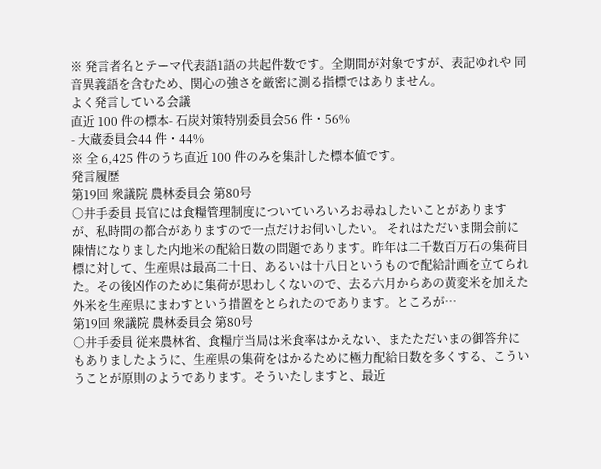※ 発言者名とテーマ代表語1語の共起件数です。全期間が対象ですが、表記ゆれや 同音異義語を含むため、関心の強さを厳密に測る指標ではありません。
よく発言している会議
直近 100 件の標本- 石炭対策特別委員会56 件・56%
- 大蔵委員会44 件・44%
※ 全 6,425 件のうち直近 100 件のみを集計した標本値です。
発言履歴
第19回 衆議院 農林委員会 第80号
○井手委員 長官には食糧管理制度についていろいろお尋ねしたいことがありますが、私時間の都合がありますので一点だけお伺いしたい。 それはただいま開会前に陳情になりました内地米の配給日数の問題であります。昨年は二千数百万石の集荷目標に対して、生産県は最高二十日、あるいは十八日というもので配給計画を立てられた。その後凶作のために集荷が思わしくないので、去る六月からあの黄変米を加えた外米を生産県にまわすという措置をとられたのであります。ところが…
第19回 衆議院 農林委員会 第80号
○井手委員 従来農林省、食糧庁当局は米食率はかえない、またただいまの御答弁にもありましたように、生産県の集荷をはかるために極力配給日数を多くする、こういうことが原則のようであります。そういたしますと、最近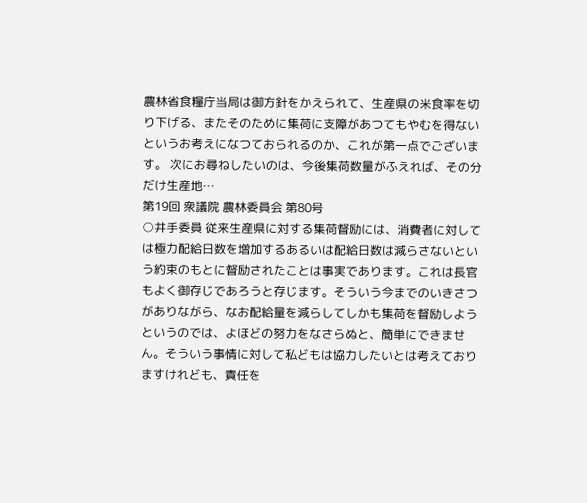農林省食糧庁当局は御方針をかえられて、生産県の米食率を切り下げる、またそのために集荷に支障があつてもやむを得ないというお考えになつておられるのか、これが第一点でございます。 次にお尋ねしたいのは、今後集荷数量がふえれば、その分だけ生産地…
第19回 衆議院 農林委員会 第80号
○井手委員 従来生産県に対する集荷督励には、消費者に対しては極力配給日数を増加するあるいは配給日数は減らさないという約束のもとに督励されたことは事実であります。これは長官もよく御存じであろうと存じます。そういう今までのいきさつがありながら、なお配給量を減らしてしかも集荷を督励しようというのでは、よほどの努力をなさらぬと、簡単にできません。そういう事情に対して私どもは協力したいとは考えておりますけれども、責任を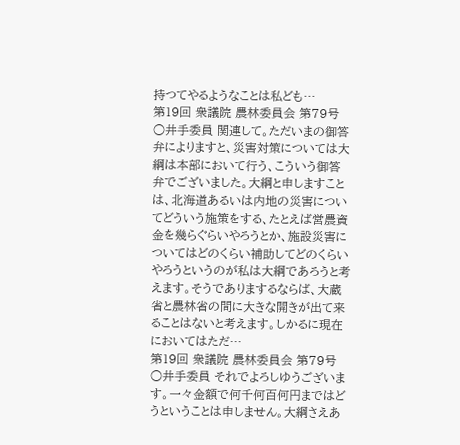持つてやるようなことは私ども…
第19回 衆議院 農林委員会 第79号
○井手委員 関連して。ただいまの御答弁によりますと、災害対策については大綱は本部において行う、こういう御答弁でございました。大綱と申しますことは、北海道あるいは内地の災害についてどういう施策をする、たとえば営農資金を幾らぐらいやろうとか、施設災害についてはどのくらい補助してどのくらいやろうというのが私は大綱であろうと考えます。そうでありまするならば、大蔵省と農林省の間に大きな開きが出て来ることはないと考えます。しかるに現在においてはただ…
第19回 衆議院 農林委員会 第79号
○井手委員 それでよろしゆうございます。一々金額で何千何百何円まではどうということは申しません。大綱さえあ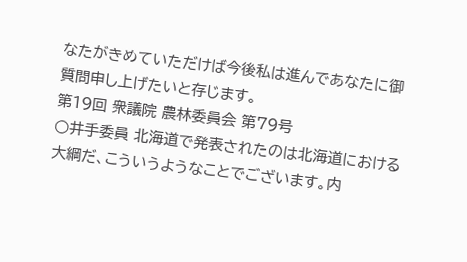なたがきめていただけば今後私は進んであなたに御質問申し上げたいと存じます。
第19回 衆議院 農林委員会 第79号
○井手委員 北海道で発表されたのは北海道における大綱だ、こういうようなことでございます。内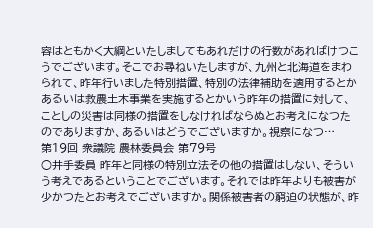容はともかく大綱といたしましてもあれだけの行数があればけつこうでございます。そこでお尋ねいたしますが、九州と北海道をまわられて、昨年行いました特別措置、特別の法律補助を適用するとかあるいは救農土木事業を実施するとかいう昨年の措置に対して、ことしの災害は同様の措置をしなければならぬとお考えになつたのでありますか、あるいはどうでございますか。視察になつ…
第19回 衆議院 農林委員会 第79号
○井手委員 昨年と同様の特別立法その他の措置はしない、そういう考えであるということでございます。それでは昨年よりも被害が少かつたとお考えでございますか。関係被害者の窮迫の状態が、昨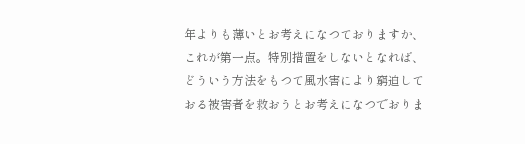年よりも薄いとお考えになつておりますか、これが第一点。特別措置をしないとなれば、どういう方法をもつて風水害により窮迫しておる被害者を救おうとお考えになつでおりま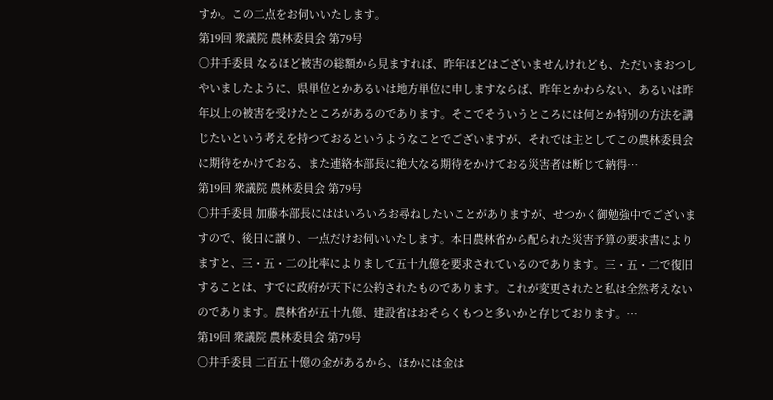すか。この二点をお伺いいたします。
第19回 衆議院 農林委員会 第79号
○井手委員 なるほど被害の総額から見ますれば、昨年ほどはございませんけれども、ただいまおつしやいましたように、県単位とかあるいは地方単位に申しますならば、昨年とかわらない、あるいは昨年以上の被害を受けたところがあるのであります。そこでそういうところには何とか特別の方法を講じたいという考えを持つておるというようなことでございますが、それでは主としてこの農林委員会に期待をかけておる、また連絡本部長に絶大なる期待をかけておる災害者は断じて納得…
第19回 衆議院 農林委員会 第79号
○井手委員 加藤本部長にははいろいろお尋ねしたいことがありますが、せつかく御勉強中でございますので、後日に譲り、一点だけお伺いいたします。本日農林省から配られた災害予算の要求書によりますと、三・五・二の比率によりまして五十九億を要求されているのであります。三・五・二で復旧することは、すでに政府が天下に公約されたものであります。これが変更されたと私は全然考えないのであります。農林省が五十九億、建設省はおそらくもつと多いかと存じております。…
第19回 衆議院 農林委員会 第79号
○井手委員 二百五十億の金があるから、ほかには金は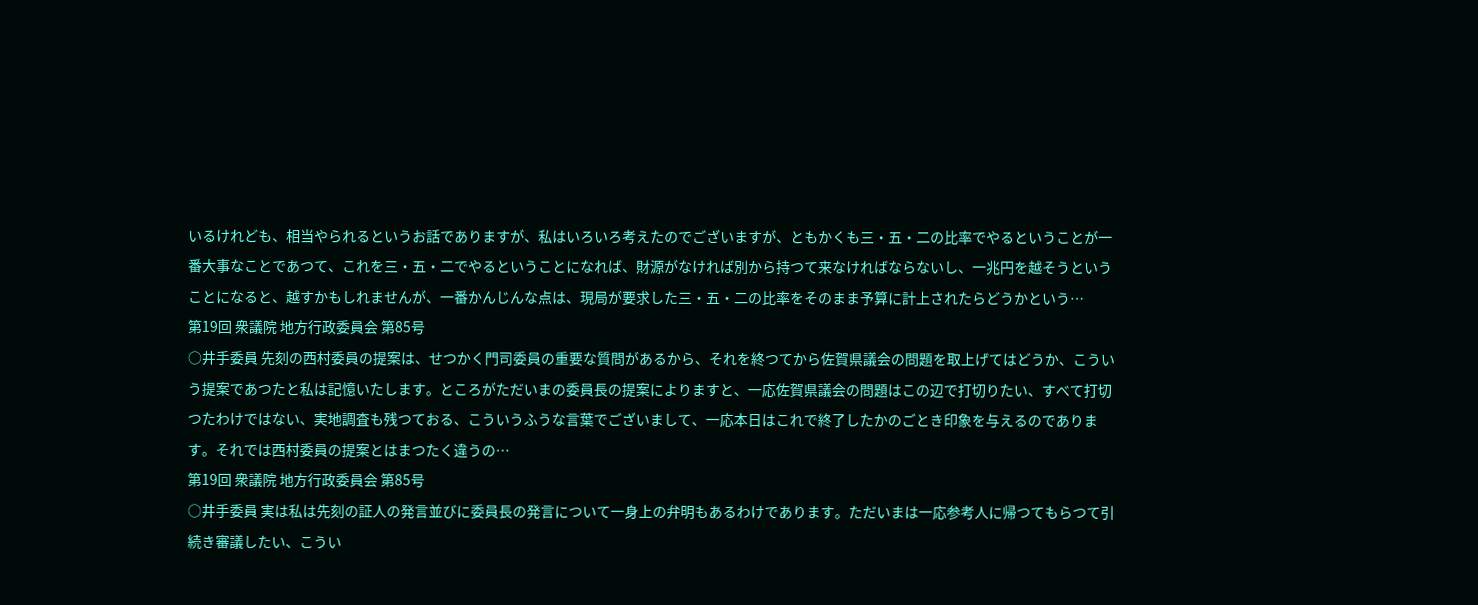いるけれども、相当やられるというお話でありますが、私はいろいろ考えたのでございますが、ともかくも三・五・二の比率でやるということが一番大事なことであつて、これを三・五・二でやるということになれば、財源がなければ別から持つて来なければならないし、一兆円を越そうということになると、越すかもしれませんが、一番かんじんな点は、現局が要求した三・五・二の比率をそのまま予算に計上されたらどうかという…
第19回 衆議院 地方行政委員会 第85号
○井手委員 先刻の西村委員の提案は、せつかく門司委員の重要な質問があるから、それを終つてから佐賀県議会の問題を取上げてはどうか、こういう提案であつたと私は記憶いたします。ところがただいまの委員長の提案によりますと、一応佐賀県議会の問題はこの辺で打切りたい、すべて打切つたわけではない、実地調査も残つておる、こういうふうな言葉でございまして、一応本日はこれで終了したかのごとき印象を与えるのであります。それでは西村委員の提案とはまつたく違うの…
第19回 衆議院 地方行政委員会 第85号
○井手委員 実は私は先刻の証人の発言並びに委員長の発言について一身上の弁明もあるわけであります。ただいまは一応参考人に帰つてもらつて引続き審議したい、こうい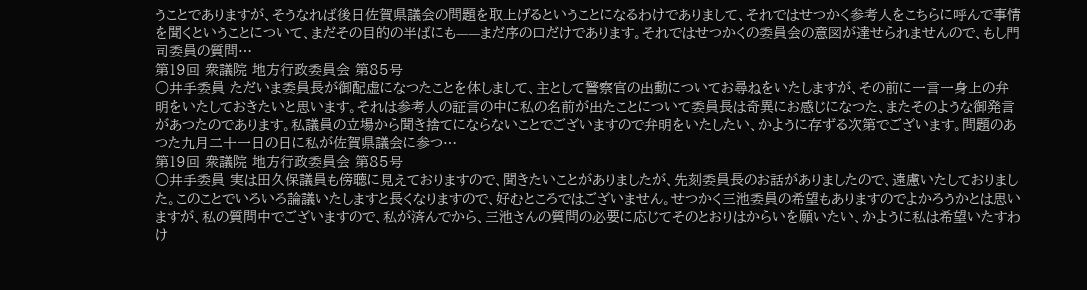うことでありますが、そうなれば後日佐賀県議会の問題を取上げるということになるわけでありまして、それではせつかく参考人をこちらに呼んで事情を聞くということについて、まだその目的の半ばにも——まだ序の口だけであります。それではせつかくの委員会の意図が達せられませんので、もし門司委員の質問…
第19回 衆議院 地方行政委員会 第85号
○井手委員 ただいま委員長が御配虚になつたことを体しまして、主として警察官の出動についてお尋ねをいたしますが、その前に一言一身上の弁明をいたしておきたいと思います。それは参考人の証言の中に私の名前が出たことについて委員長は奇異にお感じになつた、またそのような御発言があつたのであります。私議員の立場から聞き捨てにならないことでございますので弁明をいたしたい、かように存ずる次第でございます。問題のあつた九月二十一日の日に私が佐賀県議会に参つ…
第19回 衆議院 地方行政委員会 第85号
○井手委員 実は田久保議員も傍聴に見えておりますので、聞きたいことがありましたが、先刻委員長のお話がありましたので、遠慮いたしておりました。このことでいろいろ論議いたしますと長くなりますので、好むところではございません。せつかく三池委員の希望もありますのでよかろうかとは思いますが、私の質問中でございますので、私が済んでから、三池さんの質問の必要に応じてそのとおりはからいを願いたい、かように私は希望いたすわけ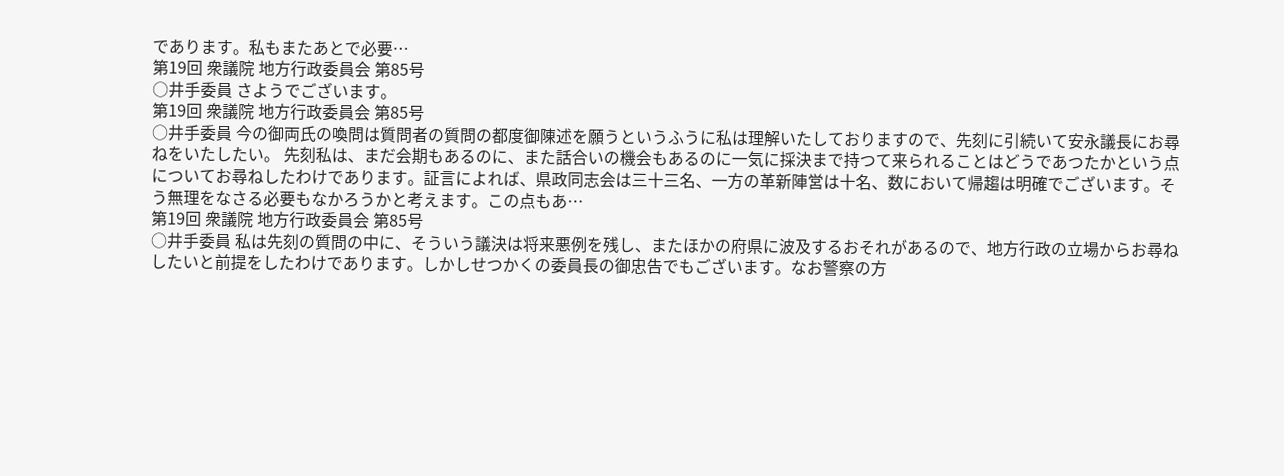であります。私もまたあとで必要…
第19回 衆議院 地方行政委員会 第85号
○井手委員 さようでございます。
第19回 衆議院 地方行政委員会 第85号
○井手委員 今の御両氏の喚問は質問者の質問の都度御陳述を願うというふうに私は理解いたしておりますので、先刻に引続いて安永議長にお尋ねをいたしたい。 先刻私は、まだ会期もあるのに、また話合いの機会もあるのに一気に採決まで持つて来られることはどうであつたかという点についてお尋ねしたわけであります。証言によれば、県政同志会は三十三名、一方の革新陣営は十名、数において帰趨は明確でございます。そう無理をなさる必要もなかろうかと考えます。この点もあ…
第19回 衆議院 地方行政委員会 第85号
○井手委員 私は先刻の質問の中に、そういう議決は将来悪例を残し、またほかの府県に波及するおそれがあるので、地方行政の立場からお尋ねしたいと前提をしたわけであります。しかしせつかくの委員長の御忠告でもございます。なお警察の方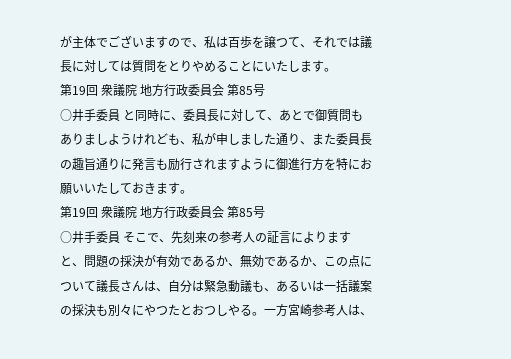が主体でございますので、私は百歩を譲つて、それでは議長に対しては質問をとりやめることにいたします。
第19回 衆議院 地方行政委員会 第85号
○井手委員 と同時に、委員長に対して、あとで御質問もありましようけれども、私が申しました通り、また委員長の趣旨通りに発言も励行されますように御進行方を特にお願いいたしておきます。
第19回 衆議院 地方行政委員会 第85号
○井手委員 そこで、先刻来の参考人の証言によりますと、問題の採決が有効であるか、無効であるか、この点について議長さんは、自分は緊急動議も、あるいは一括議案の採決も別々にやつたとおつしやる。一方宮崎参考人は、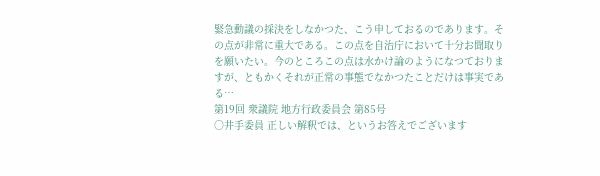緊急動議の採決をしなかつた、こう申しておるのであります。その点が非常に重大である。この点を自治庁において十分お聞取りを願いたい。今のところこの点は水かけ論のようになつておりますが、ともかくそれが正常の事態でなかつたことだけは事実である…
第19回 衆議院 地方行政委員会 第85号
○井手委員 正しい解釈では、というお答えでございます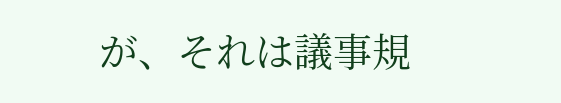が、それは議事規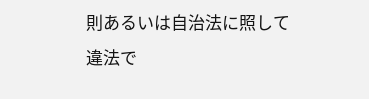則あるいは自治法に照して違法で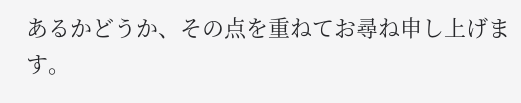あるかどうか、その点を重ねてお尋ね申し上げます。